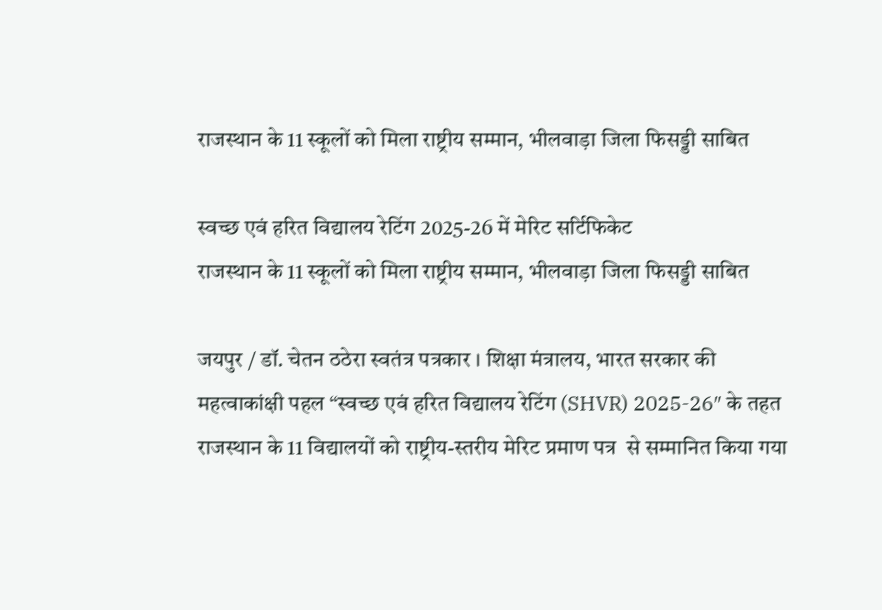राजस्थान के 11 स्कूलों को मिला राष्ट्रीय सम्मान, भीलवाड़ा जिला फिसड्डी साबित

स्वच्छ एवं हरित विद्यालय रेटिंग 2025-26 में मेरिट सर्टिफिकेट
राजस्थान के 11 स्कूलों को मिला राष्ट्रीय सम्मान, भीलवाड़ा जिला फिसड्डी साबित

जयपुर / डॉ. चेतन ठठेरा स्वतंत्र पत्रकार । शिक्षा मंत्रालय, भारत सरकार की महत्वाकांक्षी पहल “स्वच्छ एवं हरित विद्यालय रेटिंग (SHVR) 2025-26″ के तहत राजस्थान के 11 विद्यालयों को राष्ट्रीय-स्तरीय मेरिट प्रमाण पत्र  से सम्मानित किया गया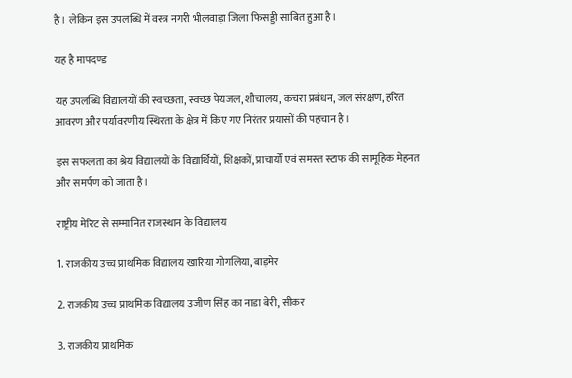है। लेकिन इस उपलब्धि में वस्त्र नगरी भीलवाड़ा जिला फिसड्डी साबित हुआ है।‌

यह है मापदण्ड

यह उपलब्धि विद्यालयों की स्वच्छता, स्वच्छ पेयजल, शौचालय, कचरा प्रबंधन, जल संरक्षण, हरित आवरण और पर्यावरणीय स्थिरता के क्षेत्र में किए गए निरंतर प्रयासों की पहचान है।

इस सफलता का श्रेय विद्यालयों के विद्यार्थियों, शिक्षकों, प्राचार्यों एवं समस्त स्टाफ की सामूहिक मेहनत और समर्पण को जाता है।

राष्ट्रीय मेरिट से सम्मानित राजस्थान के विद्यालय

1. राजकीय उच्च प्राथमिक विद्यालय खारिया गोगलिया, बाड़मेर

2. राजकीय उच्च प्राथमिक विद्यालय उजीण सिंह का नाडा बेरी, सीकर

3. राजकीय प्राथमिक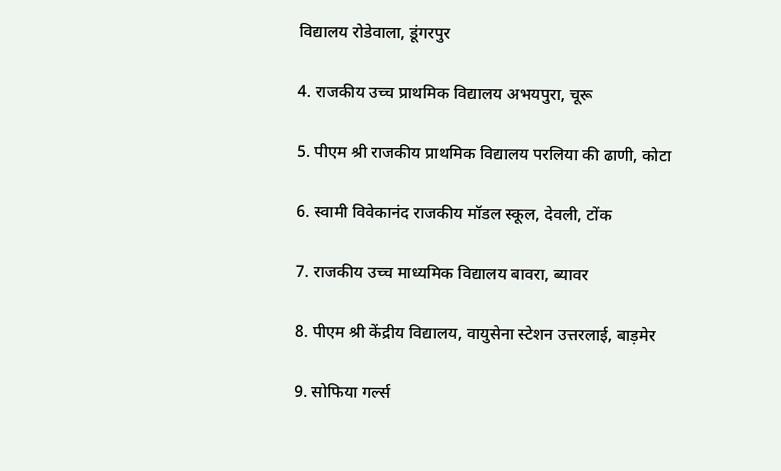विद्यालय रोडेवाला, डूंगरपुर

4. राजकीय उच्च प्राथमिक विद्यालय अभयपुरा, चूरू

5. पीएम श्री राजकीय प्राथमिक विद्यालय परलिया की ढाणी, कोटा

6. स्वामी विवेकानंद राजकीय मॉडल स्कूल, देवली, टोंक

7. राजकीय उच्च माध्यमिक विद्यालय बावरा, ब्यावर

8. पीएम श्री केंद्रीय विद्यालय, वायुसेना स्टेशन उत्तरलाई, बाड़मेर

9. सोफिया गर्ल्स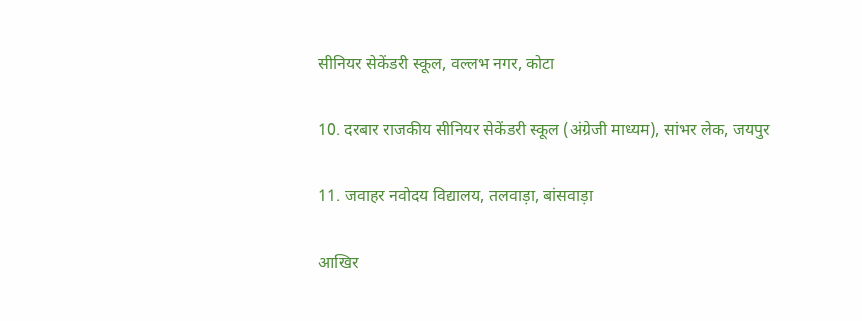सीनियर सेकेंडरी स्कूल, वल्लभ नगर, कोटा

10. दरबार राजकीय सीनियर सेकेंडरी स्कूल (अंग्रेजी माध्यम), सांभर लेक, जयपुर

11. जवाहर नवोदय विद्यालय, तलवाड़ा, बांसवाड़ा

आखिर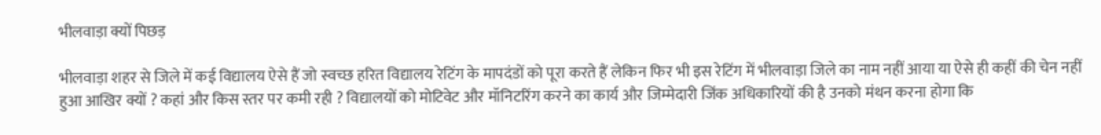भीलवाड़ा क्यों पिछड़

भीलवाड़ा शहर से जिले में कई विद्यालय ऐसे हैं जो स्वच्छ हरित विद्यालय रेटिंग के मापदंडों को पूरा करते हैं लेकिन फिर भी इस रेटिंग में भीलवाड़ा जिले का नाम नहीं आया या ऐसे ही कहीं की चेन नहीं हुआ आखिर क्यों ? कहां और किस स्तर पर कमी रही ? विद्यालयों को मोटिवेट और मॉनिटरिंग करने का कार्य और जिम्मेदारी जिंक अधिकारियों की है उनको मंथन करना होगा कि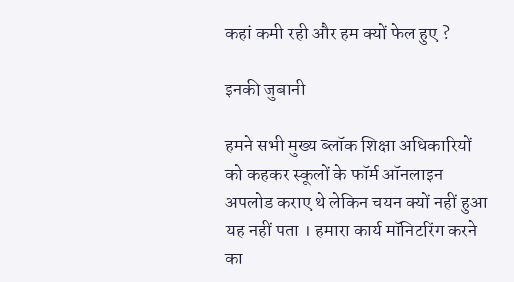कहां कमी रही और हम क्यों फेल हुए ?

इनकी जुबानी

हमने सभी मुख्य ब्लॉक शिक्षा अधिकारियों को कहकर स्कूलों के फॉर्म ऑनलाइन अपलोड कराए थे लेकिन चयन क्यों नहीं हुआ यह नहीं पता ‌। हमारा कार्य मॉनिटरिंग करने का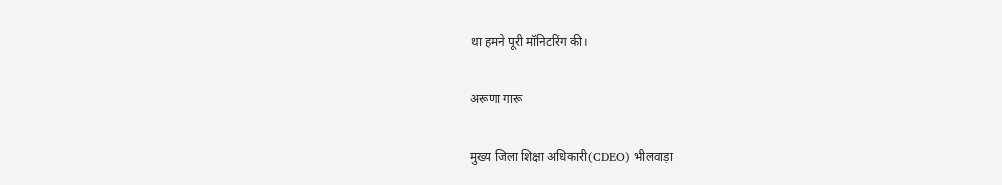था हमने पूरी मॉनिटरिंग की।

अरूणा गारू

मुख्य जिला शिक्षा अधिकारी(CDEO) भीलवाड़ा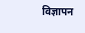विज्ञापन